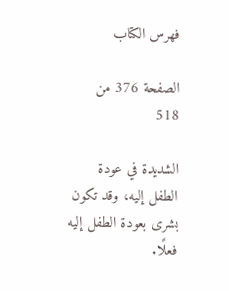فهرس الكتاب

الصفحة 376 من 518

الشديدة في عودة الطفل إليه، وقد تكون بشرى بعودة الطفل إليه فعلًا.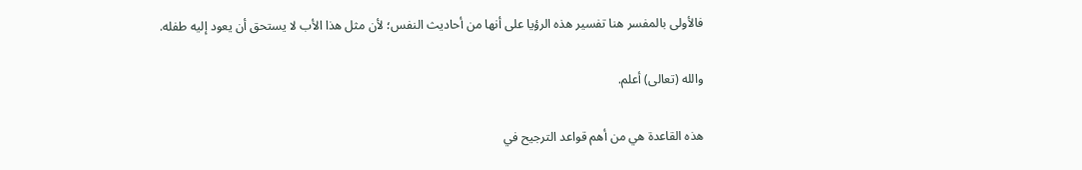فالأولى بالمفسر هنا تفسير هذه الرؤيا على أنها من أحاديث النفس؛ لأن مثل هذا الأب لا يستحق أن يعود إليه طفله.

والله (تعالى) أعلم.

هذه القاعدة هي من أهم قواعد الترجيح في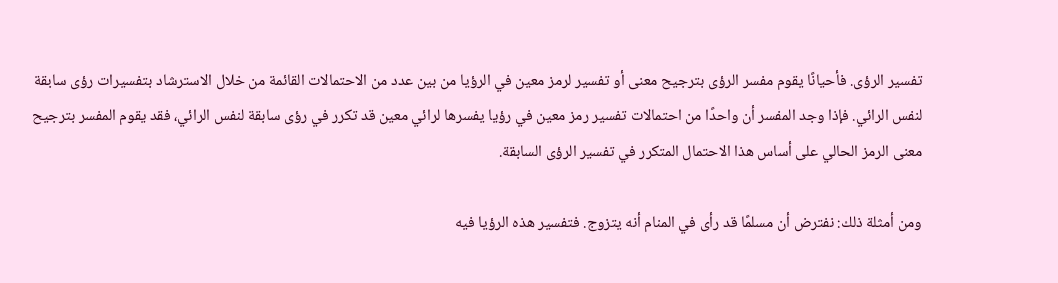تفسير الرؤى. فأحيانًا يقوم مفسر الرؤى بترجيح معنى أو تفسير لرمز معين في الرؤيا من بين عدد من الاحتمالات القائمة من خلال الاسترشاد بتفسيرات رؤى سابقة لنفس الرائي. فإذا وجد المفسر أن واحدًا من احتمالات تفسير رمز معين في رؤيا يفسرها لرائي معين قد تكرر في رؤى سابقة لنفس الرائي، فقد يقوم المفسر بترجيح معنى الرمز الحالي على أساس هذا الاحتمال المتكرر في تفسير الرؤى السابقة.

ومن أمثلة ذلك: نفترض أن مسلمًا قد رأى في المنام أنه يتزوج. فتفسير هذه الرؤيا فيه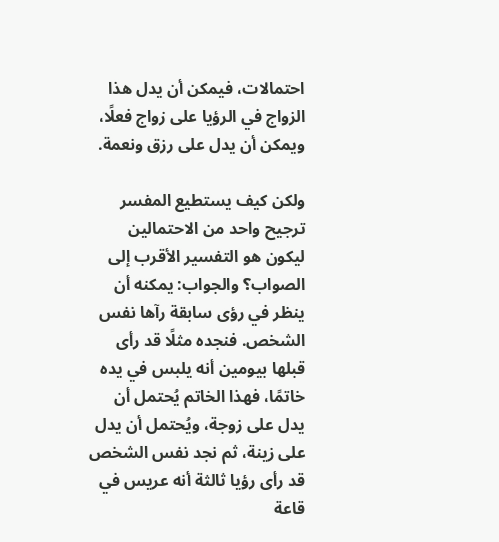احتمالات، فيمكن أن يدل هذا الزواج في الرؤيا على زواج فعلًا، ويمكن أن يدل على رزق ونعمة.

ولكن كيف يستطيع المفسر ترجيح واحد من الاحتمالين ليكون هو التفسير الأقرب إلى الصواب؟ والجواب: يمكنه أن ينظر في رؤى سابقة رآها نفس الشخص. فنجده مثلًا قد رأى قبلها بيومين أنه يلبس في يده خاتمًا، فهذا الخاتم يُحتمل أن يدل على زوجة، ويُحتمل أن يدل على زينة، ثم نجد نفس الشخص قد رأى رؤيا ثالثة أنه عريس في قاعة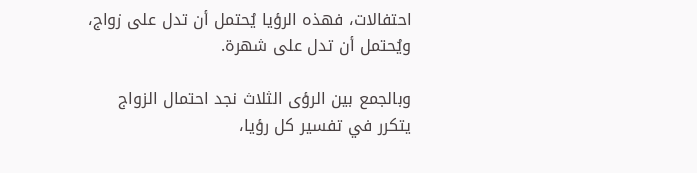احتفالات، فهذه الرؤيا يُحتمل أن تدل على زواج، ويُحتمل أن تدل على شهرة.

وبالجمع بين الرؤى الثلاث نجد احتمال الزواج يتكرر في تفسير كل رؤيا،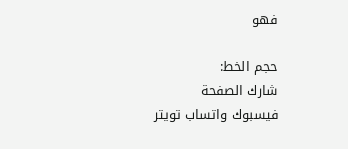فهو

حجم الخط:
شارك الصفحة
فيسبوك واتساب تويتر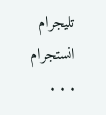تليجرام انستجرام
. . .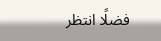فضلًا انتظر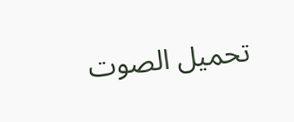تحميل الصوت